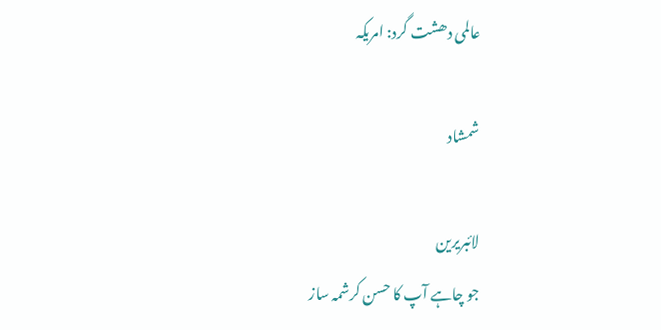عالمی دھشت گرد: امریکہ

شمشاد

لائبریرین
جو چاہے آپ کا حسن کرشمہ ساز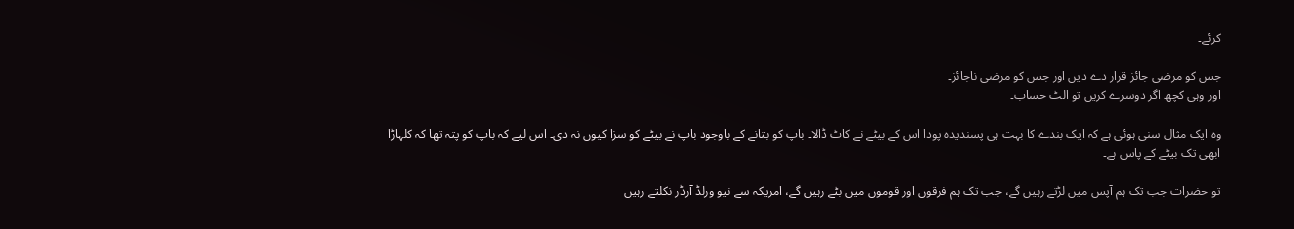کرئے۔

جس کو مرضی جائز قرار دے دیں اور جس کو مرضی ناجائز۔
اور وہی کچھ اگر دوسرے کریں تو الٹ حساب۔

وہ ایک مثال سنی ہوئی ہے کہ ایک بندے کا بہت ہی پسندیدہ پودا اس کے بیٹے نے کاٹ ڈالا۔ باپ کو بتانے کے باوجود باپ نے بیٹے کو سزا کیوں نہ دی۔ اس لیے کہ باپ کو پتہ تھا کہ کلہاڑا ابھی تک بیٹے کے پاس ہے۔

تو حضرات جب تک ہم آپس میں لڑتے رہیں گے، جب تک ہم فرقوں اور قوموں میں بٹے رہیں گے، امریکہ سے نیو ورلڈ آرڈر نکلتے رہیں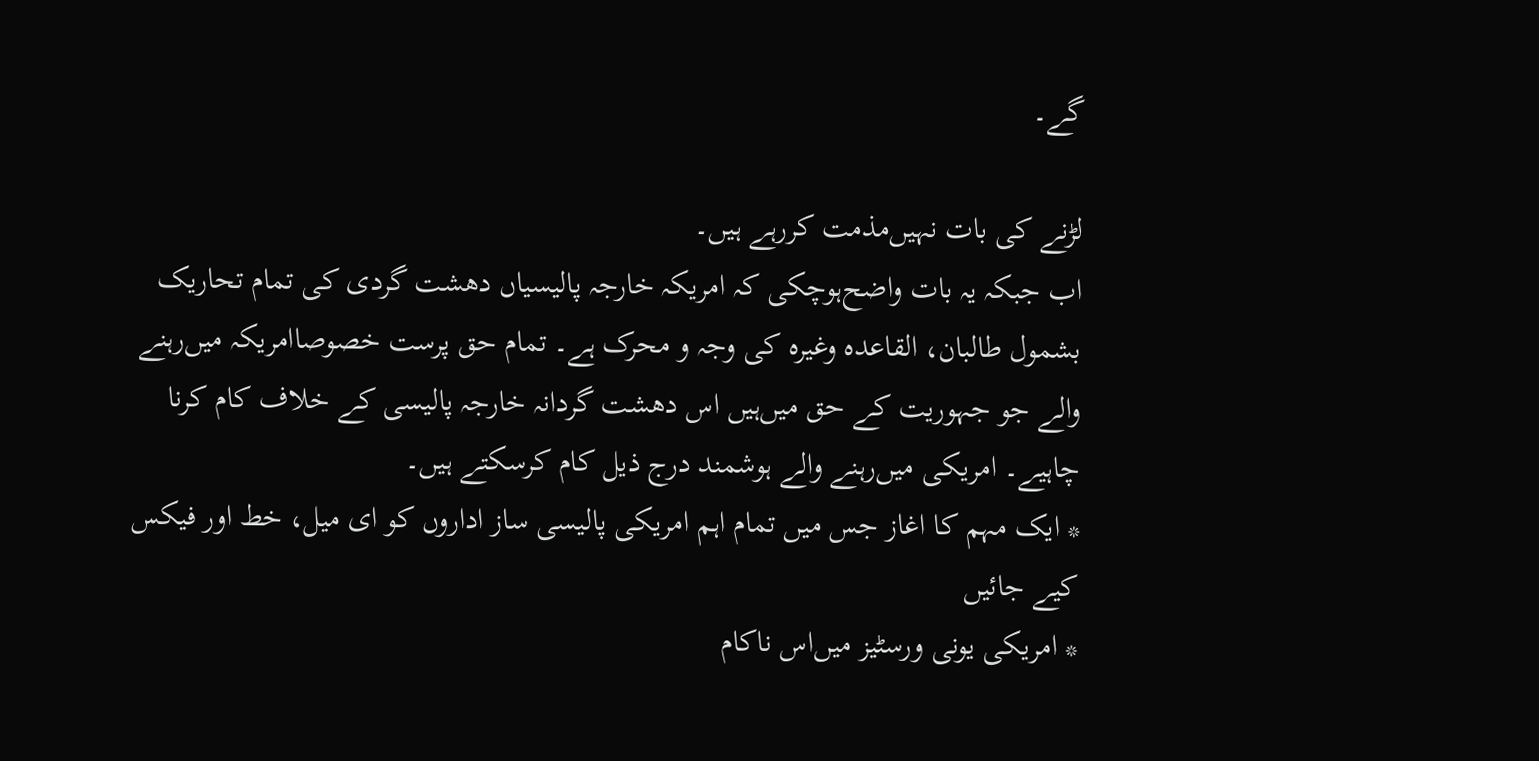گے۔

لڑنے کی بات نہیں‌مذمت کررہے ہیں۔
اب جبکہ یہ بات واضح‌ہوچکی کہ امریکہ خارجہ پالیسیاں دھشت گردی کی تمام تحاریک بشمول طالبان، القاعدہ وغیرہ کی وجہ و محرک ہے۔ تمام حق پرست خصوصاامریکہ میں‌رہنے والے جو جہوریت کے حق میں‌ہیں اس دھشت گردانہ خارجہ پالیسی کے خلاف کام کرنا چاہیے۔ امریکی میں‌رہنے والے ہوشمند درج ذیل کام کرسکتے ہیں۔
* ایک مہم کا اغاز جس میں تمام اہم امریکی پالیسی ساز اداروں کو ای میل، خط اور فیکس کیے جائیں
* امریکی یونی ورسٹیز میں‌اس ناکام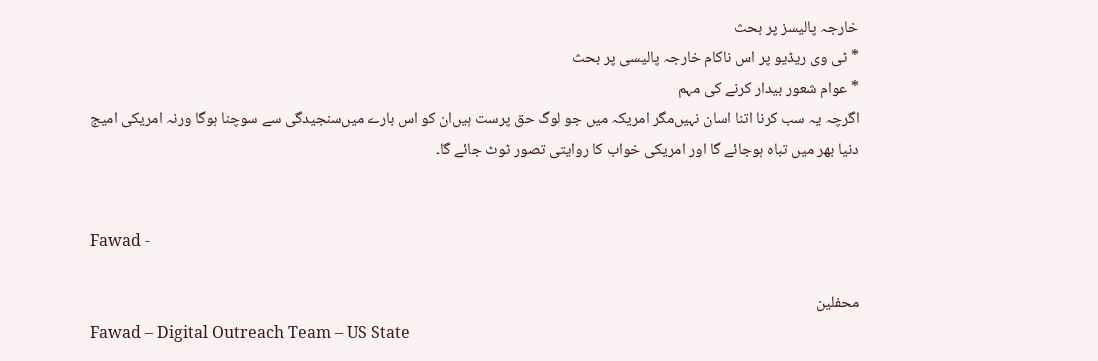خارجہ پالیسز پر بحث
* ٹی وی ریڈیو پر اس ناکام خارجہ پالیسی پر بحث
* عوام شعور بیدار کرنے کی مہم
اگرچہ یہ سب کرنا اتنا اسان نہیں‌مگر امریکہ میں جو لوگ حق پرست ہیں‌ان کو اس بارے میں‌سنجیدگی سے سوچنا ہوگا ورنہ امریکی امیج دنیا بھر میں تباہ ہوجائے گا اور امریکی خواب کا روایتی تصور ٹوٹ جائے گا۔


Fawad -

محفلین
Fawad – Digital Outreach Team – US State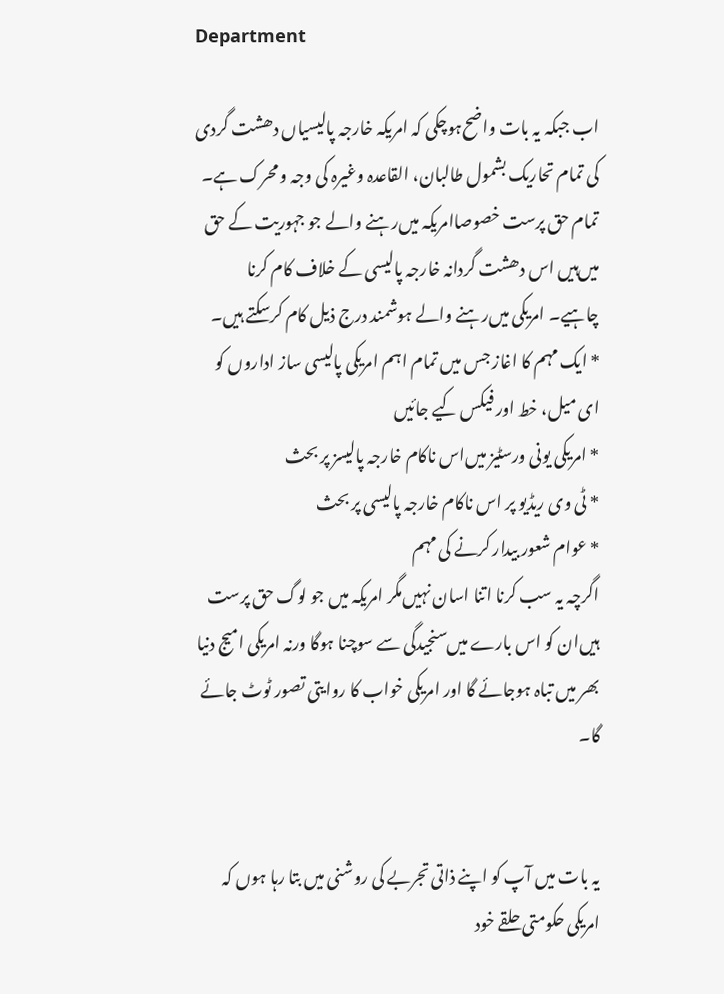Department

اب جبکہ یہ بات واضح‌ہوچکی کہ امریکہ خارجہ پالیسیاں دھشت گردی کی تمام تحاریک بشمول طالبان، القاعدہ وغیرہ کی وجہ و محرک ہے۔ تمام حق پرست خصوصاامریکہ میں‌رہنے والے جو جہوریت کے حق میں‌ہیں اس دھشت گردانہ خارجہ پالیسی کے خلاف کام کرنا چاہیے۔ امریکی میں‌رہنے والے ہوشمند درج ذیل کام کرسکتے ہیں۔
* ایک مہم کا اغاز جس میں تمام اہم امریکی پالیسی ساز اداروں کو ای میل، خط اور فیکس کیے جائیں
* امریکی یونی ورسٹیز میں‌اس ناکام خارجہ پالیسز پر بحث
* ٹی وی ریڈیو پر اس ناکام خارجہ پالیسی پر بحث
* عوام شعور بیدار کرنے کی مہم
اگرچہ یہ سب کرنا اتنا اسان نہیں‌مگر امریکہ میں جو لوگ حق پرست ہیں‌ان کو اس بارے میں‌سنجیدگی سے سوچنا ہوگا ورنہ امریکی امیج دنیا بھر میں تباہ ہوجائے گا اور امریکی خواب کا روایتی تصور ٹوٹ جائے گا۔


يہ بات ميں آپ کو اپنے ذاتی تجربے کی روشنی ميں بتا رہا ہوں کہ امريکی حکومتی حلقے خود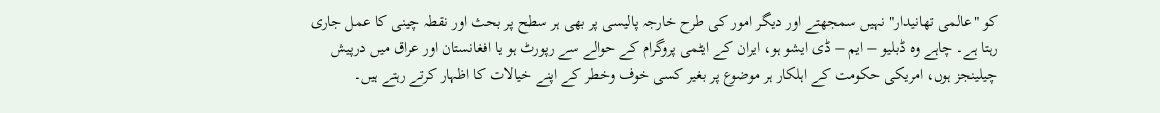کو "عالمی تھانيدار" نہيں سمجھتے اور ديگر امور کی طرح خارجہ پاليسی پر بھی ہر سطح پر بحث اور نقطہ چينی کا عمل جاری رہتا ہے۔ چاہے وہ ڈبليو – ايم – ڈی ايشو ہو، ايران کے ايٹمی پروگرام کے حوالے سے رپورٹ ہو يا افغانستان اور عراق میں درپيش چيلينجز ہوں، امريکی حکومت کے اہلکار ہر موضوع پر بغير کسی خوف وخطر کے اپنے خيالات کا اظہار کرتے رہتے ہيں۔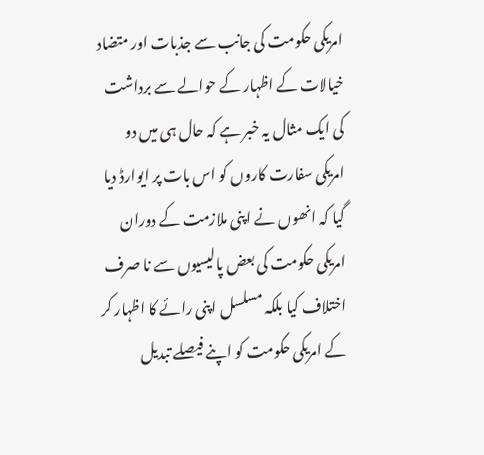امريکی حکومت کی جانب سے جذبات اور متضاد خيالات کے اظہار کے حوالے سے برداشت کی ايک مثال يہ خبر ہے کہ حال ہی ميں دو امريکی سفارت کاروں کو اس بات پر ايوارڈ ديا گيا کہ انھوں نے اپنی ملازمت کے دوران امريکی حکومت کی بعض پاليسيوں سے نا صرف اختلاف کيا بلکہ مسلسل اپنی رائے کا اظہار کر کے امريکی حکومت کو اپنے فيصلے تبديل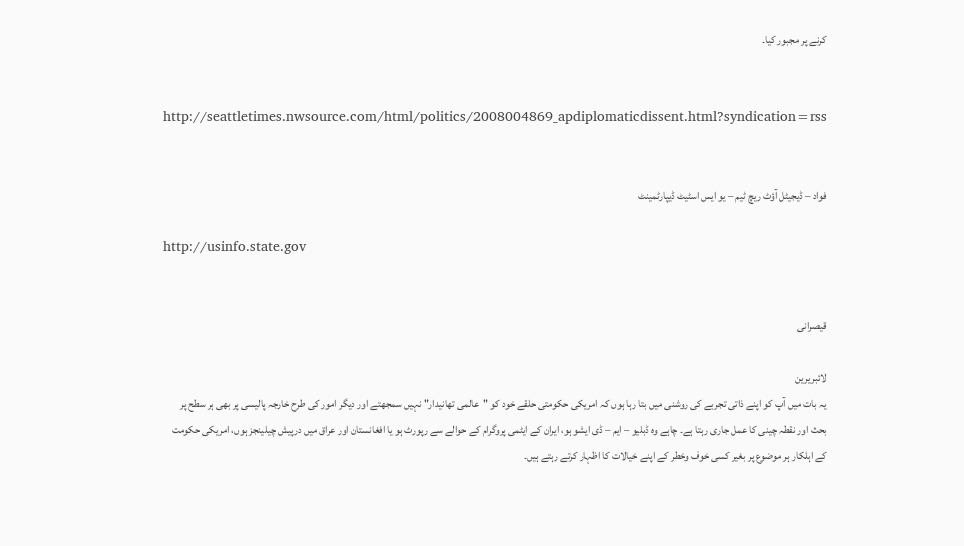کرنے پر مجبور کيا۔


http://seattletimes.nwsource.com/html/politics/2008004869_apdiplomaticdissent.html?syndication=rss


فواد – ڈيجيٹل آؤٹ ريچ ٹيم – يو ايس اسٹيٹ ڈيپارٹمينٹ

http://usinfo.state.gov


قیصرانی

لائبریرین
يہ بات ميں آپ کو اپنے ذاتی تجربے کی روشنی ميں بتا رہا ہوں کہ امريکی حکومتی حلقے خود کو "عالمی تھانيدار" نہيں سمجھتے اور ديگر امور کی طرح خارجہ پاليسی پر بھی ہر سطح پر بحث اور نقطہ چينی کا عمل جاری رہتا ہے۔ چاہے وہ ڈبليو – ايم – ڈی ايشو ہو، ايران کے ايٹمی پروگرام کے حوالے سے رپورٹ ہو يا افغانستان اور عراق میں درپيش چيلينجز ہوں، امريکی حکومت کے اہلکار ہر موضوع پر بغير کسی خوف وخطر کے اپنے خيالات کا اظہار کرتے رہتے ہيں۔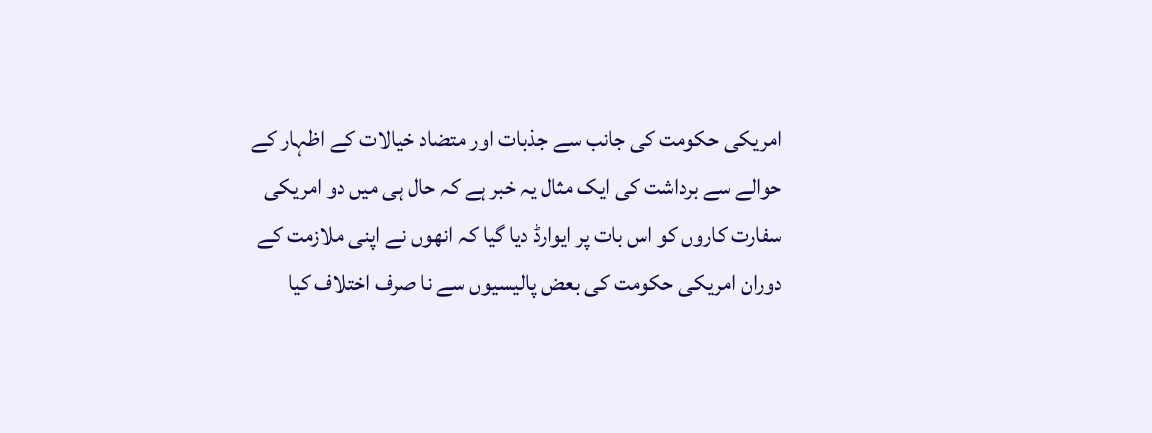امريکی حکومت کی جانب سے جذبات اور متضاد خيالات کے اظہار کے حوالے سے برداشت کی ايک مثال يہ خبر ہے کہ حال ہی ميں دو امريکی سفارت کاروں کو اس بات پر ايوارڈ ديا گيا کہ انھوں نے اپنی ملازمت کے دوران امريکی حکومت کی بعض پاليسيوں سے نا صرف اختلاف کيا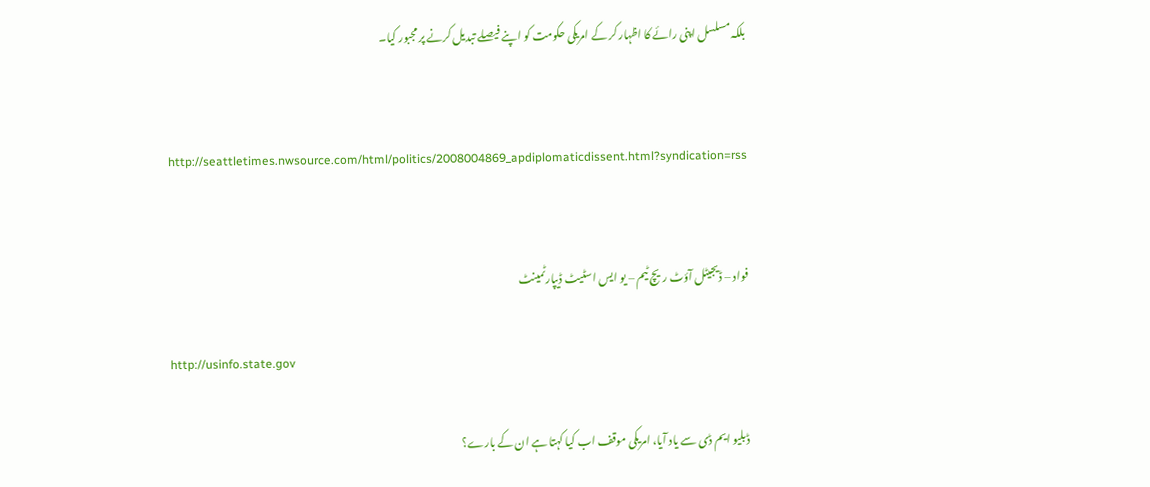بلکہ مسلسل اپنی رائے کا اظہار کر کے امريکی حکومت کو اپنے فيصلے تبديل کرنے پر مجبور کيا۔


http://seattletimes.nwsource.com/html/politics/2008004869_apdiplomaticdissent.html?syndication=rss


فواد – ڈيجيٹل آؤٹ ريچ ٹيم – يو ايس اسٹيٹ ڈيپارٹمينٹ

http://usinfo.state.gov

ڈبلیو ایم ڈی سے یاد آیا، امریکی موقف اب کیا کہتا ہے ان کے بارے؟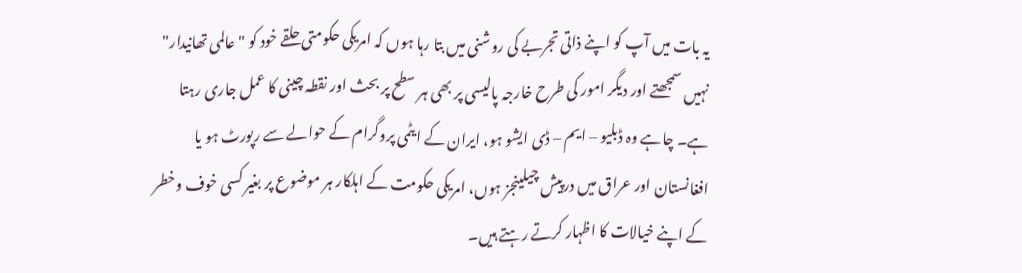يہ بات ميں آپ کو اپنے ذاتی تجربے کی روشنی ميں بتا رہا ہوں کہ امريکی حکومتی حلقے خود کو "عالمی تھانيدار" نہيں سمجھتے اور ديگر امور کی طرح خارجہ پاليسی پر بھی ہر سطح پر بحث اور نقطہ چينی کا عمل جاری رہتا ہے۔ چاہے وہ ڈبليو – ايم – ڈی ايشو ہو، ايران کے ايٹمی پروگرام کے حوالے سے رپورٹ ہو يا افغانستان اور عراق میں درپيش چيلينجز ہوں، امريکی حکومت کے اہلکار ہر موضوع پر بغير کسی خوف وخطر کے اپنے خيالات کا اظہار کرتے رہتے ہيں۔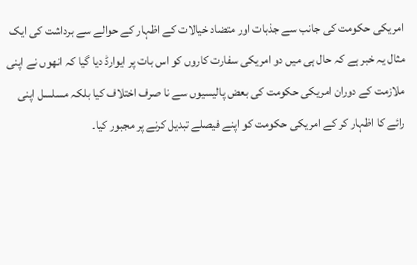امريکی حکومت کی جانب سے جذبات اور متضاد خيالات کے اظہار کے حوالے سے برداشت کی ايک مثال يہ خبر ہے کہ حال ہی ميں دو امريکی سفارت کاروں کو اس بات پر ايوارڈ ديا گيا کہ انھوں نے اپنی ملازمت کے دوران امريکی حکومت کی بعض پاليسيوں سے نا صرف اختلاف کيا بلکہ مسلسل اپنی رائے کا اظہار کر کے امريکی حکومت کو اپنے فيصلے تبديل کرنے پر مجبور کيا۔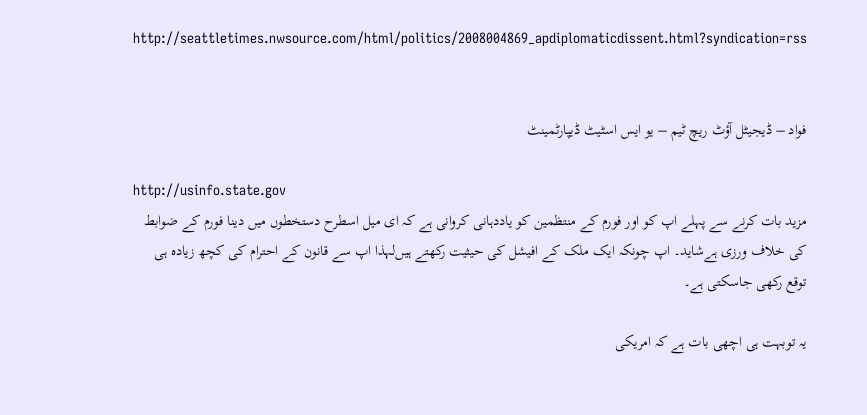http://seattletimes.nwsource.com/html/politics/2008004869_apdiplomaticdissent.html?syndication=rss


فواد – ڈيجيٹل آؤٹ ريچ ٹيم – يو ايس اسٹيٹ ڈيپارٹمينٹ

http://usinfo.state.gov
مزید بات کرنے سے پہلے اپ کو اور فورم کے منتظمین کو یاددہانی کروانی ہے کہ ای میل اسطرح دستخطوں میں دینا فورم کے ضوابط کی خلاف ورزی ہےشاید۔ اپ چونکہ ایک ملک کے افیشل کی حیثیت رکھتے ہیں‌لہذا اپ سے قانون کے احترام کی کچھ زیادہ ہی توقع رکھی جاسکتی ہے۔

یہ توبہت ہی اچھی بات ہے کہ امریکی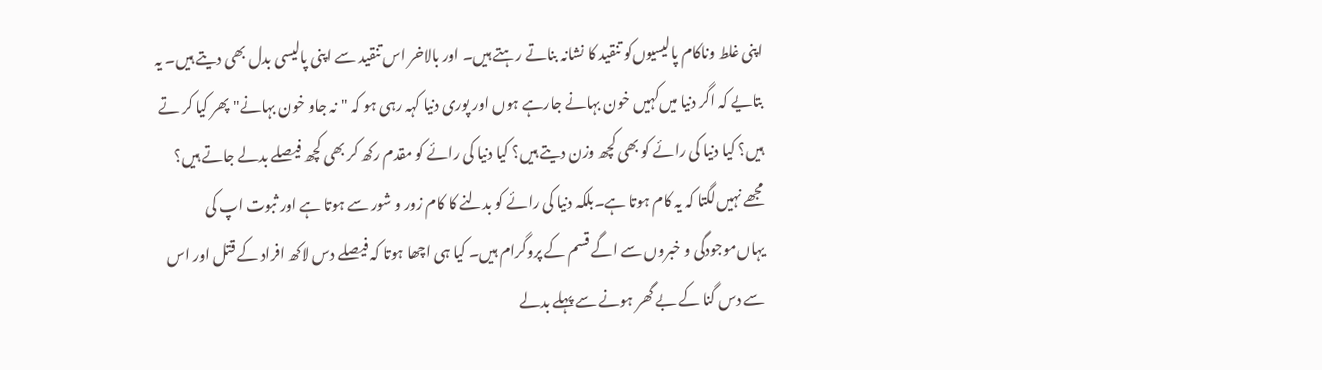اپنی غلط وناکام پالیسیوں‌کو تنقید کا نشانہ بناتے رہتے ہیں۔ اور بالاخر اس تنقید سے اپنی پالیسی بدل بھی دیتے ہیں۔ یہ بتایے کہ اگر دنیا میں‌کہیں خون بہانے جارہے ہوں اور پوری دنیا کہہ رہی ہو کہ "نہ جاو خون بہانے" پھر کیا کر تے ہیں؟ کیا دنیا کی رائے کو بھی کچھ وزن دیتے ہیں؟ کیا دنیا کی رائے کو مقدم رکھ کر بھی کچھ فیصلے بدلے جاتے ہیں؟ مجھے نہیں‌لگتا کہ یہ کام ہوتا ہے۔بلکہ دنیا کی رائے کو بدلنے کا کام زور و شور سے ہوتا ہے اور ثبوت اپ کی یہاں‌موجودگی و خبروں سے اگے قسم کے پروگرام ہیں۔ کیا ہی اچھا ہوتا کہ فیصلے دس لاکھ افراد کے قتل اور اس سے دس گنا کے بے گھر ہونے سے پہلے بدلے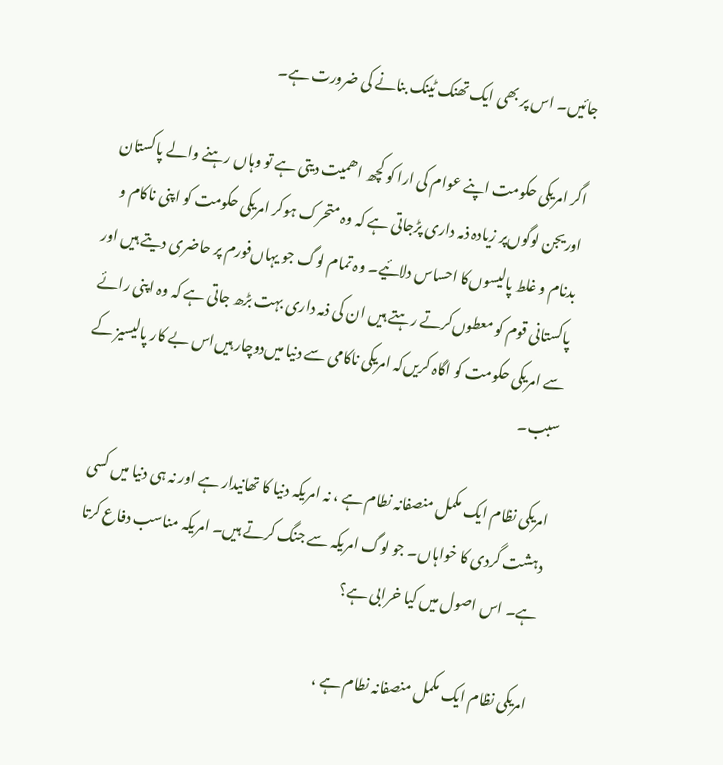جائیں۔ اس پر بھی ایک تھنک ٹینک بنانے کی ضرورت ہے۔

اگر امریکی حکومت اپنے عوام کی ارا کو کچھ اھمیت دیتی ہے تو وہاں رہنے والے پاکستان اوریجن لوگوں‌پر زیادہ ذمہ داری پڑجاتی ہے کہ وہ متحرک ہوکر امریکی حکومت کو اپنی ناکام و بدنام و غلط پالیسوں‌کا احساس دلائیے۔ وہ تمام لوگ جو یہاں‌فورم پر حاضری دیتے ہیں اور پاکستانی قوم کو معطوں‌کرتے رہتے ہیں ان کی ذمہ داری بہت بڑھ جاتی ہے کہ وہ اپنی رائے سے امریکی حکومت کو اگاہ کریں‌کہ امریکی ناکامی سے دنیا میں‌دوچار ہیں‌اس بے کار پالیسیز کے سبب۔

امریکی نظام ایک مکمل منصفانہ نطام ہے ، نہ امریکہ دنیا کا تھانیدار ہے اور نہ ہی دنیا میں کسی دہشت گردی کا خواہاں۔ جو لوگ امریکہ سے جنگ کرتے ہیں۔ امریکہ مناسب دفاع کرتا ہے۔ اس اصول میں کیا خرابی ہے؟

امریکی نظام ایک مکمل منصفانہ نطام ہے ،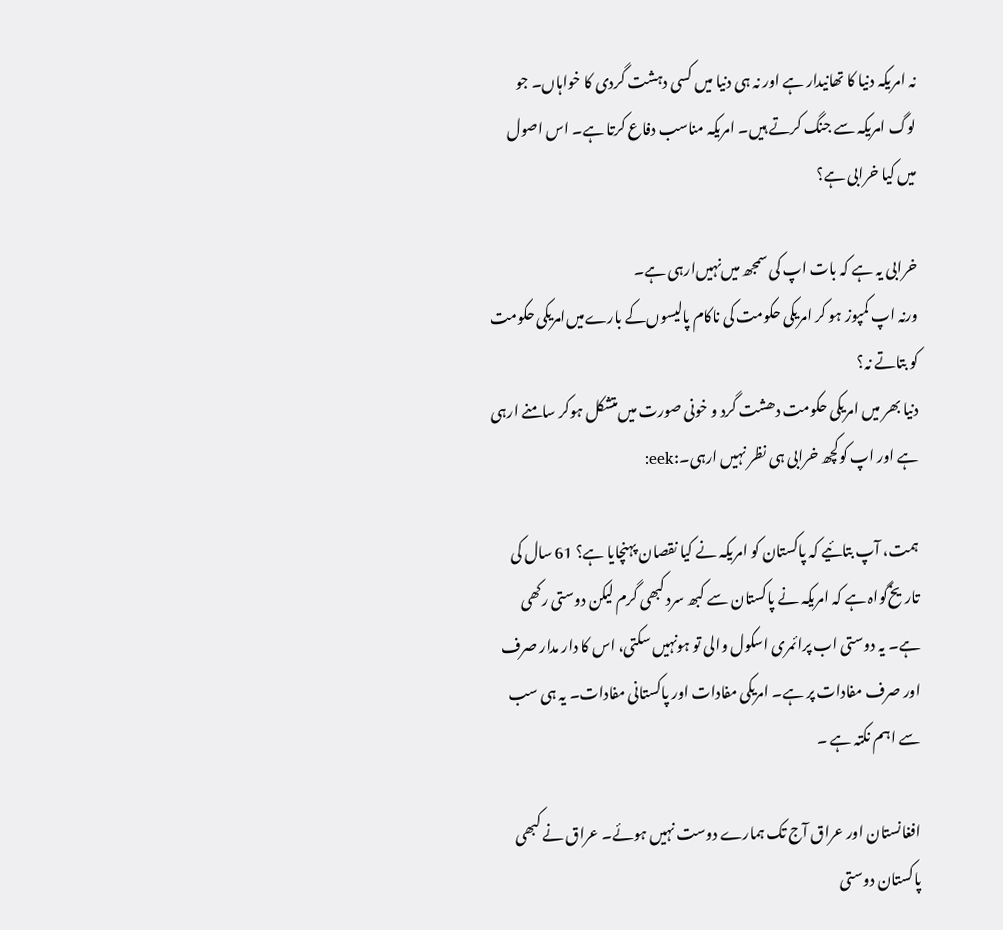نہ امریکہ دنیا کا تھانیدار ہے اور نہ ہی دنیا میں کسی دہشت گردی کا خواہاں۔ جو لوگ امریکہ سے جنگ کرتے ہیں۔ امریکہ مناسب دفاع کرتا ہے۔ اس اصول میں کیا خرابی ہے؟

خرابی یہ ہے کہ بات اپ کی سمجھ میں‌نہیں‌ارہی ہے۔
ورنہ اپ کمپوز ہو کر امریکی حکومت کی ناکام پالیسوں‌کے بارےمیں‌امریکی حکومت کو بتاتے نہ؟
دنیا بھر میں امریکی حکومت دھشت گرد و خونی صورت میں‌متشکل ہوکر سامنے ارہی ہے اور اپ کوکچھ خرابی ہی نظر نہیں‌ ارہی۔:eek:

ہمت، آپ بتائیے کہ پاکستان کو امریکہ نے کیا نقصان پہنچایا ہے؟ 61 سال کی تاریخ‌گواہ ہے کہ امریکہ نے پاکستان سے کبھ سرد کبھی گرم لیکن دوستی رکھی ہے۔ یہ دوستی اب پرائمری اسکول والی تو ہونہیں سکتی، اس کا دار مدار صرف اور صرف مفادات پر ہے۔ امریکی مفادات اور پاکستانی مفادات۔ یہ ہی سب سے اہم نکتہ ہے ۔

افغانستان اور عراق آج تک ہمارے دوست نہیں ہوئے۔ عراق نے کبھی پاکستان دوستی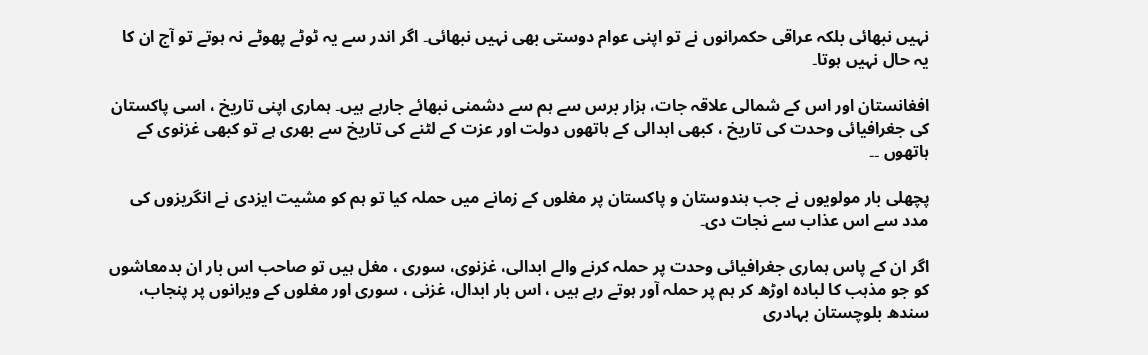نہیں نبھائی بلکہ عراقی حکمرانوں نے تو اپنی عوام دوستی بھی نہیں نبھائی۔ اگر اندر سے یہ ٹوٹے پھوٹے نہ ہوتے تو آج ان کا یہ حال نہیں ہوتا۔

افغانستان اور اس کے شمالی علاقہ جات، ہزار برس سے ہم سے دشمنی نبھائے جارہے ہیں۔ ہماری اپنی تاریخ ، اسی پاکستان کی جغرافیائی وحدت کی تاریخ ، کبھی ابدالی کے ہاتھوں دولت اور عزت کے لٹنے کی تاریخ سے بھری ہے تو کبھی غزنوی کے ہاتھوں ۔۔

پچھلی بار مولویوں نے جب ہندوستان و پاکستان پر مغلوں کے زمانے میں حملہ کیا تو ہم کو مشیت ایزدی نے انگریزوں کی مدد سے اس عذاب سے نجات دی۔

اگر ان کے پاس ہماری جغرافیائی وحدت پر حملہ کرنے والے ابدالی، غزنوی، سوری ، مغل ہیں تو صاحب اس بار ان بدمعاشوں کو جو مذہب کا لبادہ اوڑھ کر ہم پر حملہ آور ہوتے رہے ہیں ، اس بار ابدال، غزنی ، سوری اور مغلوں کے ویرانوں پر پنجاب، سندھ بلوچستان بہادری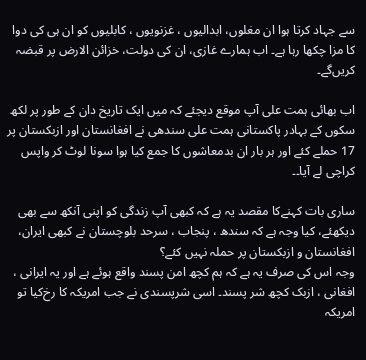سے جہاد کرتا ہوا ان مغلوں، ابدالیوں ، غزنویوں ، کابلیوں کو ان ہی کی دوا کا مزا چکھا رہا ہے۔ اب ہمارے غازی، ان کی دولت، خزائن الارض پر قبضہ کریں‌گے۔

اب بھائی ہمت علی آپ موقع دیجئے کہ میں ایک تاریخ‌ دان کے طور پر لکھ سکوں کے بہادر پاکستانی ہمت علی سندھی نے افغانستان اور ازبکستان پر 17 حملے کئے اور ہر بار ان بدمعاشوں کا جمع کیا ہوا سونا لوٹ کر واپس کراچی لے آیا۔۔

ساری بات کہنےکا مقصد یہ ہے کہ کبھی آپ زندگی کو اپنی آنکھ سے بھی دیکھئے، کیا وجہ ہے کہ سندھ ، پنجاب ، سرحد بلوچستان نے کبھی ایران، افغانستان و ازبکستان پر حملہ نہیں کئے؟
وجہ اس کی صرف یہ ہے کہ ہم کچھ امن پسند واقع ہوئے ہے اور یہ ایرانی ، افغانی ، ازبک کچھ شر پسند۔ اسی شرپسندی نے جب امریکہ کا رخ‌کیا تو امریکہ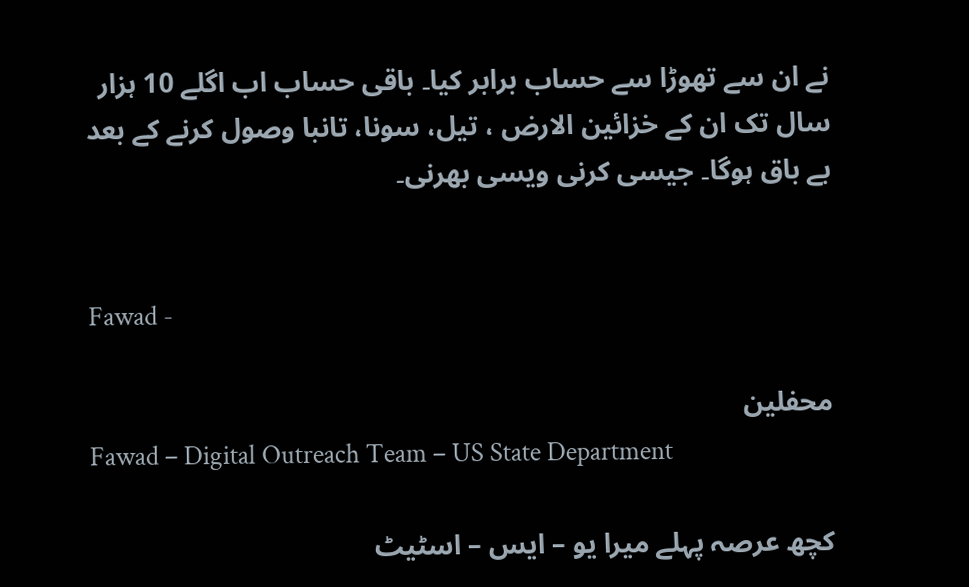نے ان سے تھوڑا سے حساب برابر کیا۔ باقی حساب اب اگلے 10 ہزار سال تک ان کے خزائین الارض ، تیل، سونا، تانبا وصول کرنے کے بعد بے باق ہوگا۔ جیسی کرنی ویسی بھرنی۔


Fawad -

محفلین
Fawad – Digital Outreach Team – US State Department

کچھ عرصہ پہلے ميرا يو – ايس – اسٹيٹ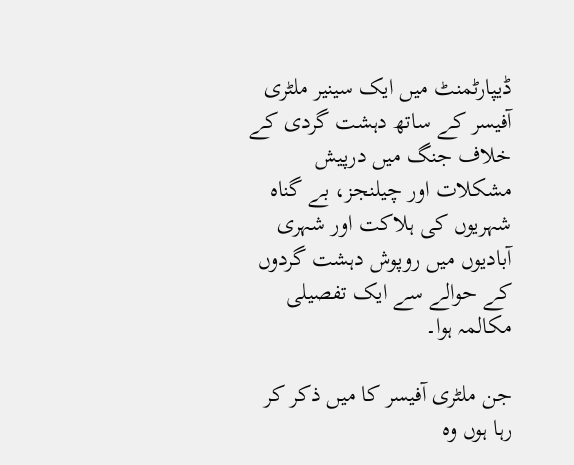ڈيپارٹمنٹ ميں ايک سينير ملٹری آفيسر کے ساتھ دہشت گردی کے خلاف جنگ ميں درپيش مشکلات اور چيلنجز، بے گناہ شہريوں کی ہلاکت اور شہری آباديوں ميں روپوش دہشت گردوں کے حوالے سے ايک تفصيلی مکالمہ ہوا۔

جن ملٹری آفيسر کا ميں ذکر کر رہا ہوں وہ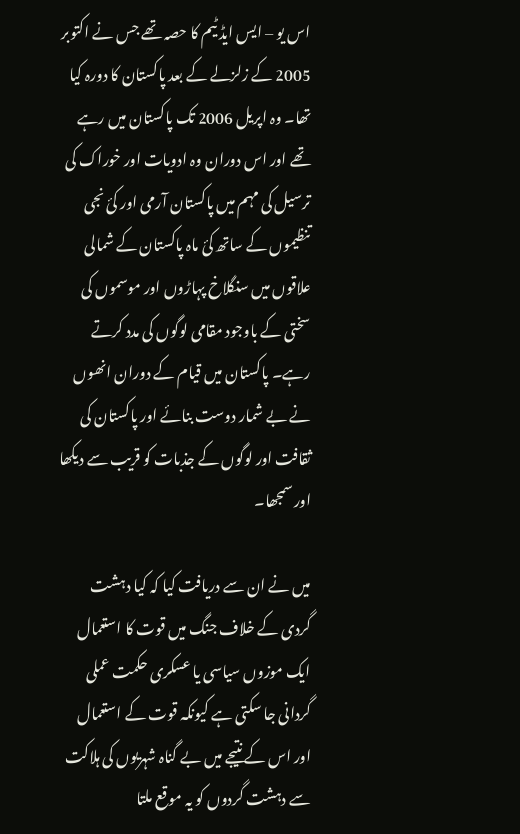اس يو – ايس ايڈ ٹيم کا حصہ تھے جس نے اکتوبر 2005 کے زلزلے کے بعد پاکستان کا دورہ کيا تھا۔ وہ اپريل 2006 تک پاکستان ميں رہے تھے اور اس دوران وہ ادويات اور خوراک کی ترسيل کی مہم ميں پاکستان آرمی اور کئ نجی تنظيموں کے ساتھ کئ ماہ پاکستان کے شمالی علاقوں ميں سنگلاخ پہاڑوں اور موسموں کی سختی کے باوجود مقامی لوگوں کی مدد کرتے رہے۔ پاکستان ميں قيام کے دوران انھوں نے بے شمار دوست بنائے اور پاکستان کی ثقافت اور لوگوں کے جذبات کو قريب سے ديکھا اور سمجھا۔

ميں نے ان سے دريافت کيا کہ کيا دہشت گردی کے خلاف جنگ ميں قوت کا استعمال ايک موزوں سياسی يا عسکری حکمت عملی گردانی جا سکتی ہے کيونکہ قوت کے استعمال اور اس کے نتيجے ميں بے گناہ شہريوں کی ہلاکت سے دہشت گردوں کو يہ موقع ملتا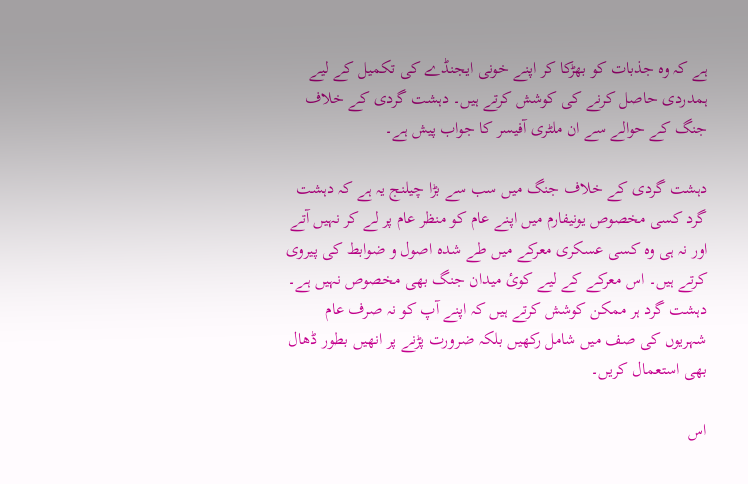ہے کہ وہ جذبات کو بھڑکا کر اپنے خونی ايجنڈے کی تکميل کے ليے ہمدردی حاصل کرنے کی کوشش کرتے ہيں۔ دہشت گردی کے خلاف جنگ کے حوالے سے ان ملٹری آفيسر کا جواب پيش ہے۔

دہشت گردی کے خلاف جنگ ميں سب سے بڑا چيلنج يہ ہے کہ دہشت گرد کسی مخصوص يونيفارم ميں اپنے عام کو منظر عام پر لے کر نہيں آتے اور نہ ہی وہ کسی عسکری معرکے ميں طے شدہ اصول و ضوابط کی پيروی کرتے ہيں۔ اس معرکے کے ليے کوئ ميدان جنگ بھی مخصوص نہيں ہے۔ دہشت گرد ہر ممکن کوشش کرتے ہیں کہ اپنے آپ کو نہ صرف عام شہريوں کی صف ميں شامل رکھيں بلکہ ضرورت پڑنے پر انھيں بطور ڈھال بھی استعمال کريں۔

اس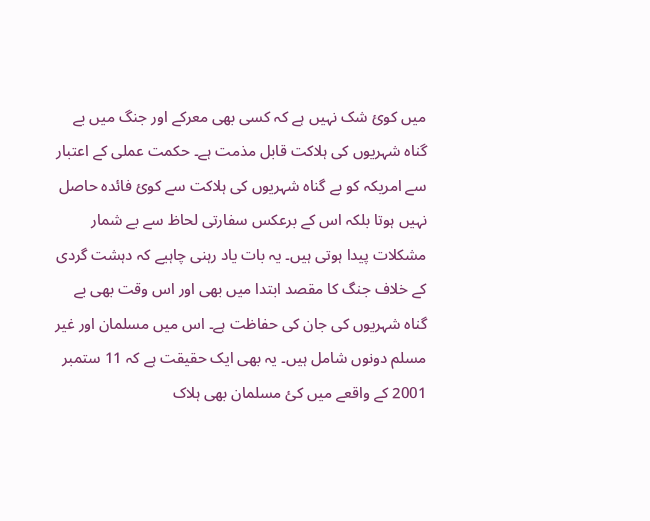ميں کوئ شک نہيں ہے کہ کسی بھی معرکے اور جنگ ميں بے گناہ شہريوں کی ہلاکت قابل مذمت ہے۔ حکمت عملی کے اعتبار سے امريکہ کو بے گناہ شہريوں کی ہلاکت سے کوئ فائدہ حاصل نہيں ہوتا بلکہ اس کے برعکس سفارتی لحاظ سے بے شمار مشکلات پيدا ہوتی ہيں۔ يہ بات ياد رہنی چاہيے کہ دہشت گردی کے خلاف جنگ کا مقصد ابتدا ميں بھی اور اس وقت بھی بے گناہ شہريوں کی جان کی حفاظت ہے۔ اس ميں مسلمان اور غير مسلم دونوں شامل ہيں۔ يہ بھی ايک حقيقت ہے کہ 11 ستمبر 2001 کے واقعے ميں کئ مسلمان بھی ہلاک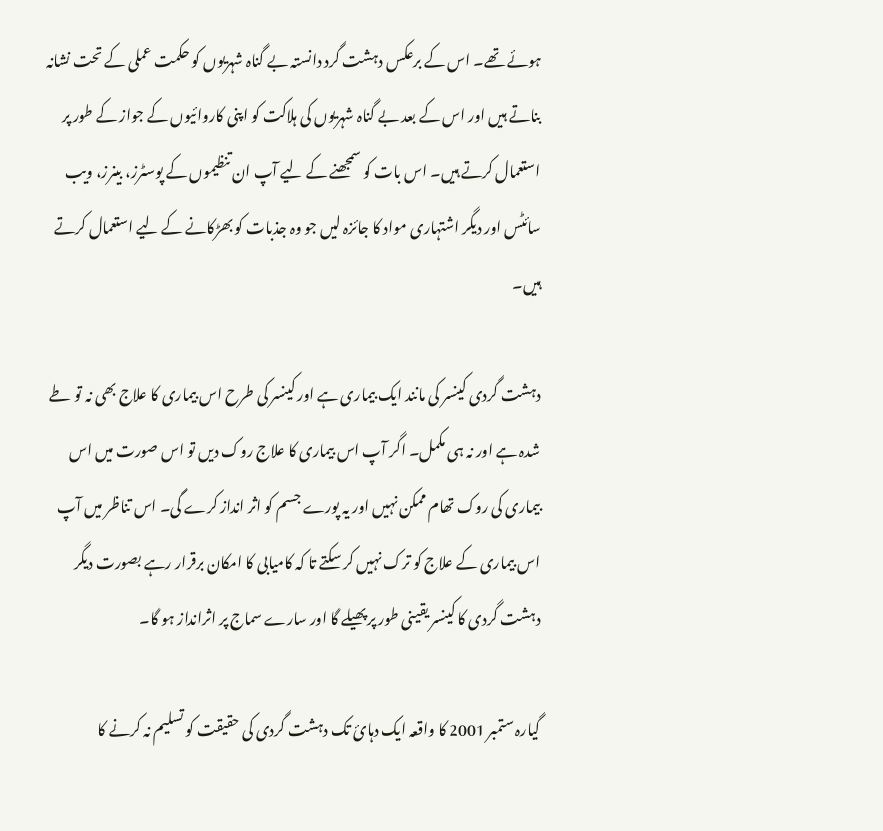ہوئے تھے۔ اس کے برعکس دہشت گرد دانستہ بے گناہ شہريوں کو حکمت عملی کے تحت نشانہ بناتے ہيں اور اس کے بعد بے گناہ شہريوں کی ہلاکت کو اپنی کاروائيوں کے جواز کے طور پر استعمال کرتے ہیں۔ اس بات کو سمجھنے کے ليے آپ ان تنظيموں کے پوسٹرز، بينرز، ويب سائٹس اور ديگر اشتہاری مواد کا جائزہ ليں جو وہ جذبات کو بھڑکانے کے ليے استعمال کرتے ہيں۔

دہشت گردی کينسر کی مانند ايک بيماری ہے اور کينسر کی طرح اس بيماری کا علاج بھی نہ تو طے شدہ ہے اور نہ ہی مکمل۔ اگر آپ اس بيماری کا علاج روک ديں تو اس صورت ميں اس بيماری کی روک تھام ممکن نہيں اور يہ پورے جسم کو اثر انداز کرے گی۔ اس تناظر ميں آپ اس بيماری کے علاج کو ترک نہيں کر سکتے تا کہ کاميابی کا امکان برقرار رہے بصورت ديگر دہشت گردی کا کينسر يقينی طور پر پھيلے گا اور سارے سماج پر اثرانداز ہو گا۔

گيارہ ستمبر 2001 کا واقعہ ايک دہائ تک دہشت گردی کی حقيقت کو تسليم نہ کرنے کا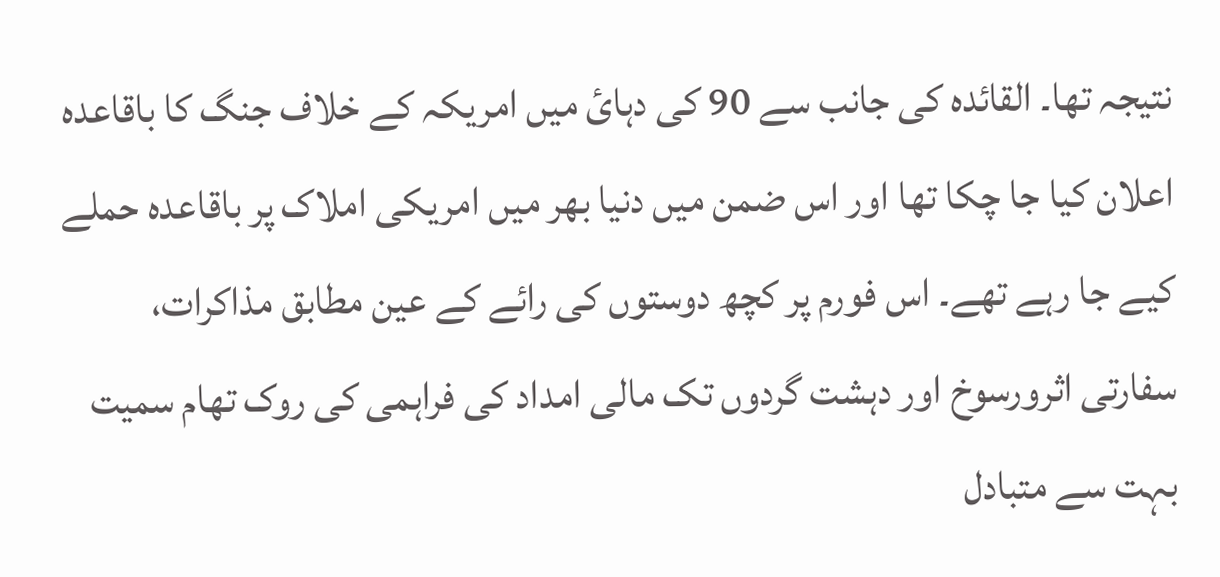نتيجہ تھا۔ القائدہ کی جانب سے 90 کی دہائ ميں امريکہ کے خلاف جنگ کا باقاعدہ اعلان کيا جا چکا تھا اور اس ضمن ميں دنيا بھر ميں امريکی املاک پر باقاعدہ حملے کيے جا رہے تھے۔ اس فورم پر کچھ دوستوں کی رائے کے عين مطابق مذاکرات، سفارتی اثرورسوخ اور دہشت گردوں تک مالی امداد کی فراہمی کی روک تھام سميت بہت سے متبادل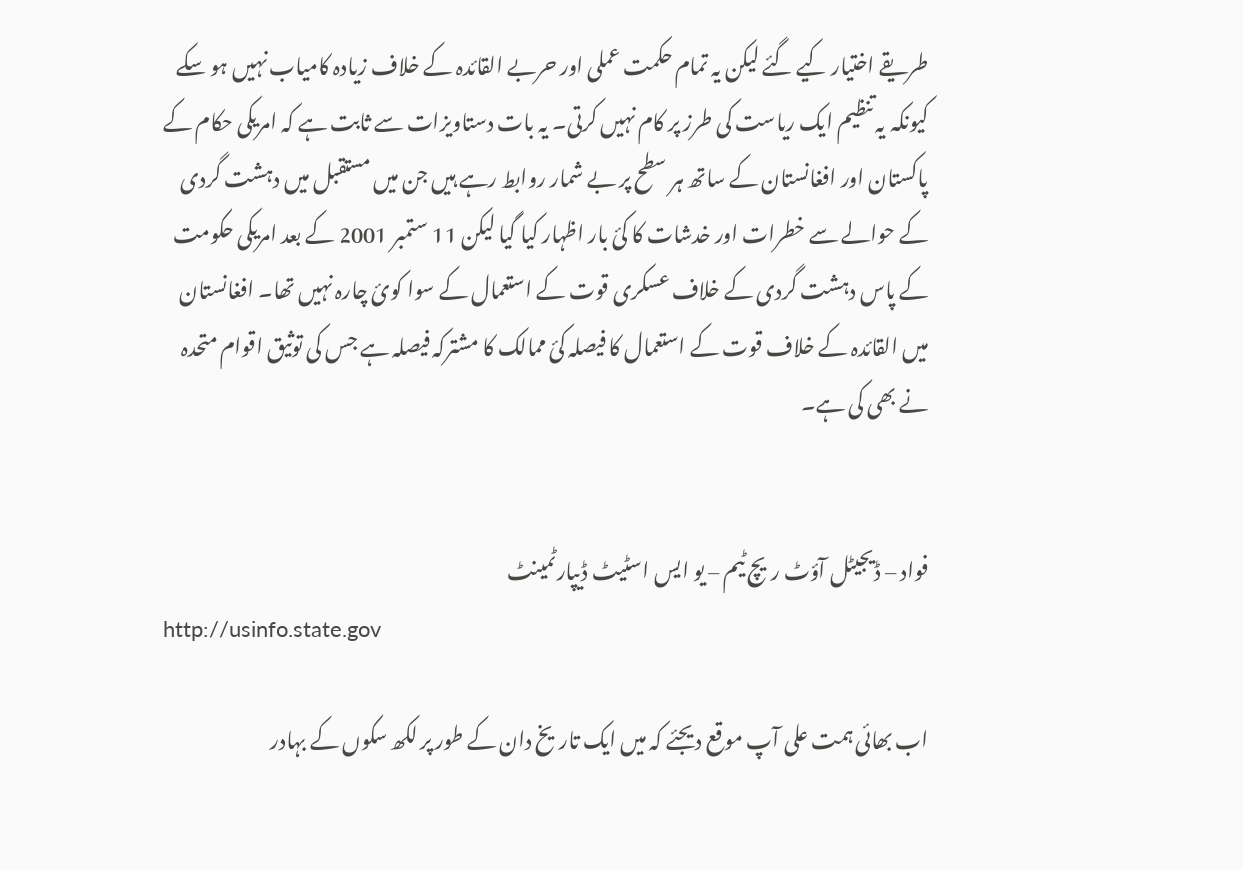طريقے اختيار کيے گئے ليکن يہ تمام حکمت عملی اور حربے القائدہ کے خلاف زيادہ کامياب نہيں ہو سکے کيونکہ يہ تنظيم ايک رياست کی طرز پر کام نہيں کرتی۔ يہ بات دستاويزات سے ثابت ہے کہ امريکی حکام کے پاکستان اور افغانستان کے ساتھ ہر سطح پر بے شمار روابط رہے ہيں جن ميں مستقبل ميں دہشت گردی کے حوالے سے خطرات اور خدشات کا کئ بار اظہار کيا گيا ليکن 11 ستمبر 2001 کے بعد امريکی حکومت کے پاس دہشت گردی کے خلاف عسکری قوت کے استعمال کے سوا کوئ چارہ نہيں تھا۔ افغانستان ميں القائدہ کے خلاف قوت کے استعمال کا فيصلہ کئ ممالک کا مشترکہ فيصلہ ہے جس کی توثيق اقوام متحدہ نے بھی کی ہے۔


فواد – ڈيجيٹل آؤٹ ريچ ٹيم – يو ايس اسٹيٹ ڈيپارٹمينٹ
http://usinfo.state.gov

اب بھائی ہمت علی آپ موقع دیجئے کہ میں ایک تاریخ‌ دان کے طور پر لکھ سکوں کے بہادر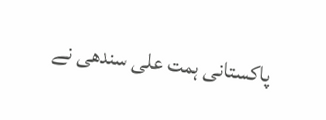پاکستانی ہمت علی سندھی نے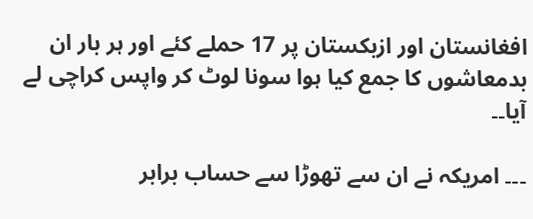افغانستان اور ازبکستان پر 17 حملے کئے اور ہر بار ان بدمعاشوں کا جمع کیا ہوا سونا لوٹ کر واپس کراچی لے آیا۔۔

۔۔۔ امریکہ نے ان سے تھوڑا سے حساب برابر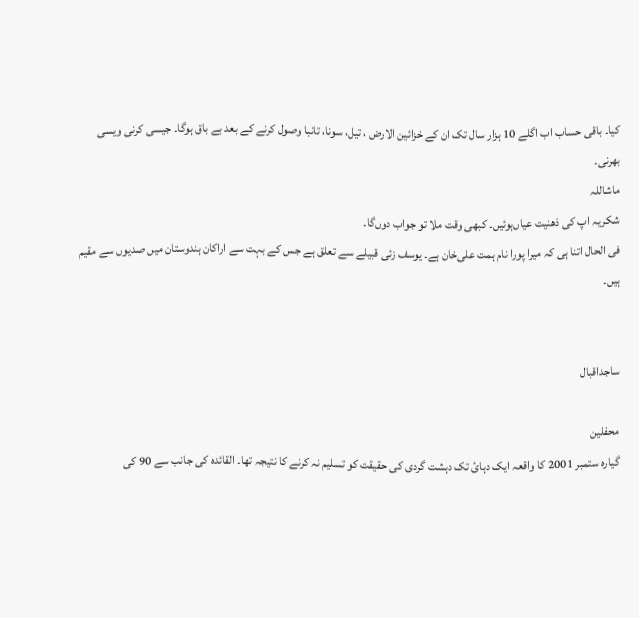کیا۔ باقی حساب اب اگلے 10 ہزار سال تک ان کے خزائین الارض ، تیل، سونا، تانبا وصول کرنے کے بعد بے باق ہوگا۔ جیسی کرنی ویسی بھرنی۔
ماشاللہ
شکریہ اپ کی ذھنیت عیاں‌ہوئیں۔ کبھی وقت ملا تو جواب دوں‌گا۔
فی الحال اتنا ہی کہ میرا پورا نام ہمت علی‌خان ہے۔ یوسف زئی قبیلے سے تعلق ہے جس کے بہت سے اراکان ہندوستان میں صدیوں سے مقیم ہیں۔


ساجداقبال

محفلین
گيارہ ستمبر 2001 کا واقعہ ايک دہائ تک دہشت گردی کی حقيقت کو تسليم نہ کرنے کا نتيجہ تھا۔ القائدہ کی جانب سے 90 کی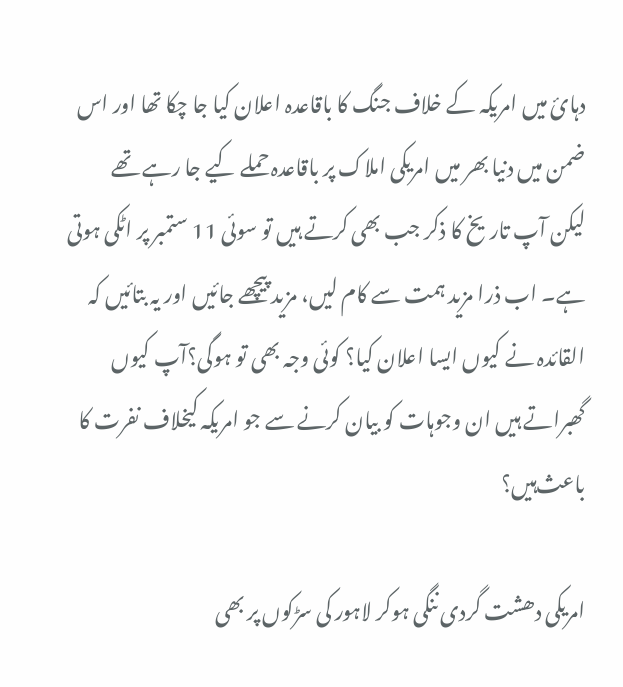دہائ ميں امريکہ کے خلاف جنگ کا باقاعدہ اعلان کيا جا چکا تھا اور اس ضمن ميں دنيا بھر ميں امريکی املاک پر باقاعدہ حملے کيے جا رہے تھے
لیکن آپ تاریخ کا ذکر جب بھی کرتے ہیں تو سوئی 11 ستمبر پر اٹکی ہوتی ہے۔ اب ذرا مزید ہمت سے کام لیں، مزید پیچھے جائیں اور یہ بتائیں کہ القائدہ نے کیوں‌ ایسا اعلان کیا؟ کوئی وجہ بھی تو ہوگی؟آپ کیوں گھبراتے ہیں ان وجوہات کو بیان کرنے سے جو امریکہ کیخلاف نفرت کا باعث‌ہیں؟

امریکی دھشت گردی ننگی ہوکر لاہور کی سڑکوں پر بھی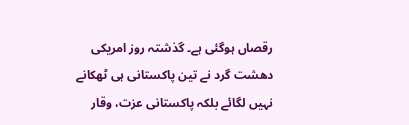رقصاں ہوگئی ہے۔ گذشتہ روز امریکی دھشت گرد نے تین پاکستانی ہی ٹھکانے نہیں لگائے بلکہ پاکستانی عزت، وقار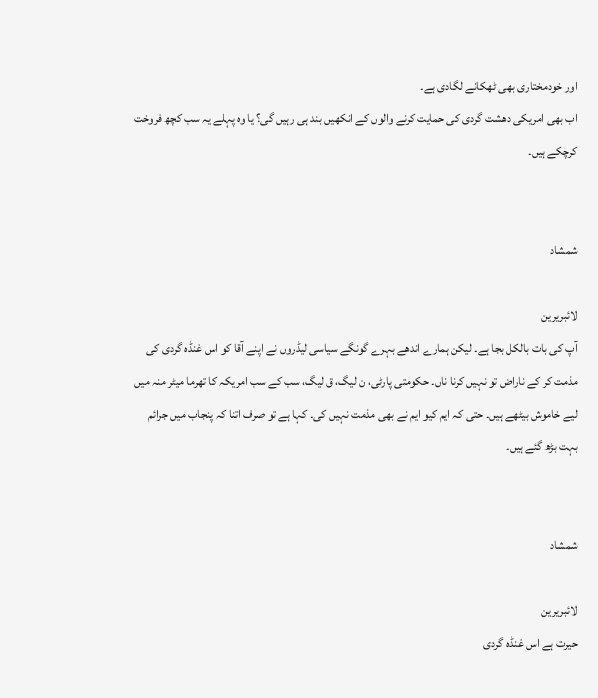اور خودمختاری بھی ٹھکانے لگادی ہے۔
اب بھی امریکی دھشت گردی کی حمایت کرنے والوں کے انکھیں بند ہی رہیں گی؟ یا وہ پہلے یہ سب کچھ فروخت کرچکے ہیں۔


شمشاد

لائبریرین
آپ کی بات بالکل بجا ہے۔ لیکن ہمارے اندھے بہرے گونگے سیاسی لیڈروں نے اپنے آقا کو اس غنڈہ گردی کی مذمت کر کے ناراض تو نہیں کرنا ناں۔ حکومتی پارٹی، ن لیگ، ق لیگ، سب کے سب امریکہ کا تھرما میٹر منہ میں لیے خاموش بیٹھے ہیں۔ حتی کہ ایم کیو ایم نے بھی مذمت نہیں کی۔ کہا ہے تو صرف اتنا کہ پنجاب میں جرائم بہت بڑھ گئے ہیں۔


شمشاد

لائبریرین
حیرت ہے اس غنڈہ گردی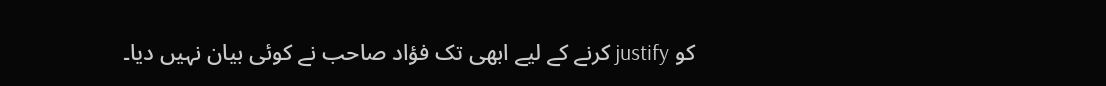کو justify کرنے کے لیے ابھی تک فؤاد صاحب نے کوئی بیان نہیں دیا۔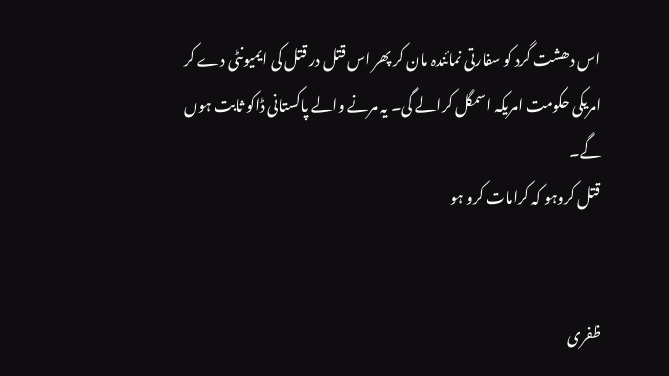اس دھشت گرد کو سفارتی نمائندہ مان کر پھر اس قتل در قتل کی ایمیونٹی دے کر امریکی حکومت امریکہ اسمگل کرالے گی۔ یہ مرنے والے پاکستانی ڈاکو ثابت ہوں گے۔
قتل کروہو کہ کرامات کرو ہو


ظفری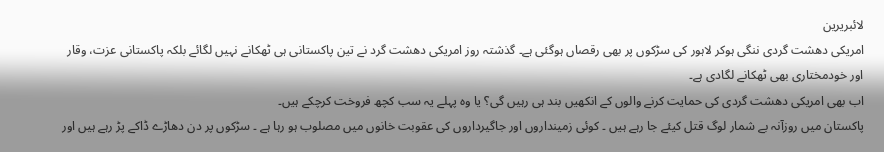لائبریرین
امریکی دھشت گردی ننگی ہوکر لاہور کی سڑکوں پر بھی رقصاں ہوگئی ہے۔ گذشتہ روز امریکی دھشت گرد نے تین پاکستانی ہی ٹھکانے نہیں لگائے بلکہ پاکستانی عزت، وقار اور خودمختاری بھی ٹھکانے لگادی ہے۔
اب بھی امریکی دھشت گردی کی حمایت کرنے والوں کے انکھیں بند ہی رہیں گی؟ یا وہ پہلے یہ سب کچھ فروخت کرچکے ہیں۔
پاکستان میں روزآنہ بے شمار لوگ قتل کیئے جا رہے ہیں ۔ کوئی زمینداروں اور جاگیرداروں کی عقوبت خانوں میں مصلوب ہو رہا ہے ۔ سڑکوں پر دن دھاڑے ڈاکے پڑ رہے ہیں اور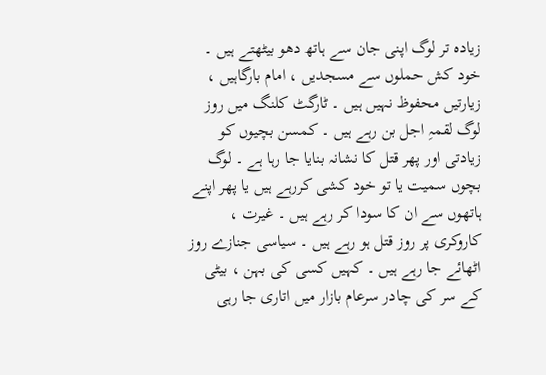زیادہ تر لوگ اپنی جان سے ہاتھ دھو بیٹھتے ہیں ۔ خود کش حملوں سے مسجدیں ، امام بارگاہیں ، زیارتیں محفوظ نہیں ہیں ۔ ٹارگٹ کلنگ میں روز لوگ لقمہِ اجل بن رہے ہیں ۔ کمسن بچیوں کو زیادتی اور پھر قتل کا نشانہ بنایا جا رہا ہے ۔ لوگ بچوں سمیت یا تو خود کشی کررہے ہیں یا پھر اپنے ہاتھوں سے ان کا سودا کر رہے ہیں ۔ غیرت ، کاروکری پر روز قتل ہو رہے ہیں ۔ سیاسی جنازے روز اٹھائے جا رہے ہیں ۔ کہیں کسی کی بہن ، بیٹی کے سر کی چادر سرعام بازار میں اتاری جا رہی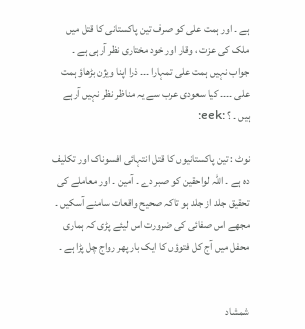ہے ۔ اور ہمت علی کو صرف تین پاکستانی کا قتل میں ملک کی عزت ، وقار اور خود مختاری نظر آرہی ہے ۔ جواب نہیں ہمت علی تمہارا ۔۔۔ ذرا اپنا ویژن بڑھاؤ ہمت علی ۔۔۔۔ کیا سعودی عرب سے یہ مناظر نظر نہیں آرہے ہیں ۔ ؟ :eek:

نوٹ : تین پاکستانیوں کا قتل انتہائی افسوناک اور تکلیف دہ ہے ۔ اللہ لواحقین کو صبر دے ۔ آمین ۔ اور معاملے کی تحقیق جلد از جلد ہو تاکہ صحیح واقعات سامنے آسکیں ۔
مجھے اس صفائی کی ضرورت اس لیئے پڑی کہ ہماری محفل میں آج کل فتوؤں کا ایک بار پھر رواج چل پڑا ہے ۔


شمشاد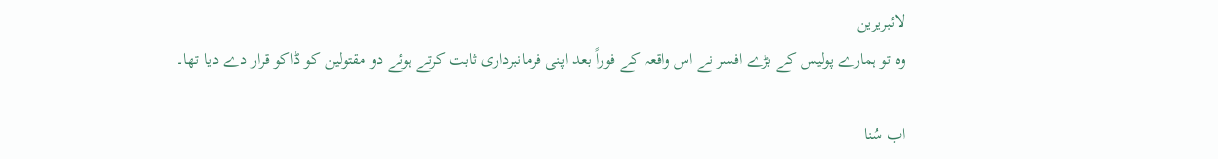لائبریرین
وہ تو ہمارے پولیس کے بڑے افسر نے اس واقعہ کے فوراً بعد اپنی فرمانبرداری ثابت کرتے ہوئے دو مقتولین کو ڈاکو قرار دے دیا تھا۔

اب سُنا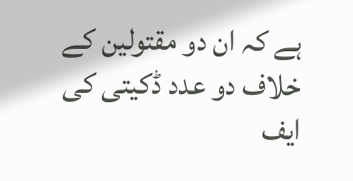ہے کہ ان دو مقتولین کے خلاف دو عدد ڈکیتی کی ایف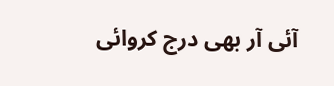آئی آر بھی درج کروائی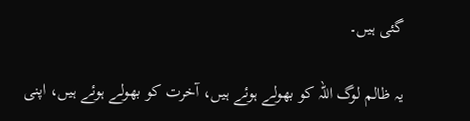گئی ہیں۔

یہ ظالم لوگ اللہ کو بھولے ہوئے ہیں، آخرت کو بھولے ہوئے ہیں، اپنی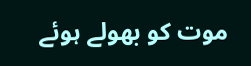موت کو بھولے ہوئے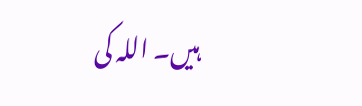ہیں۔ اللہ کی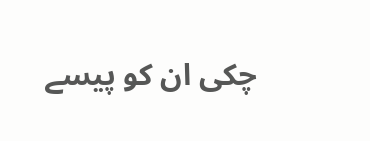چکی ان کو پیسے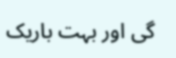گی اور بہت باریک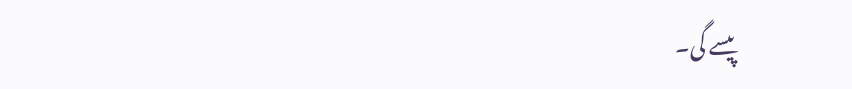پیسے گی۔